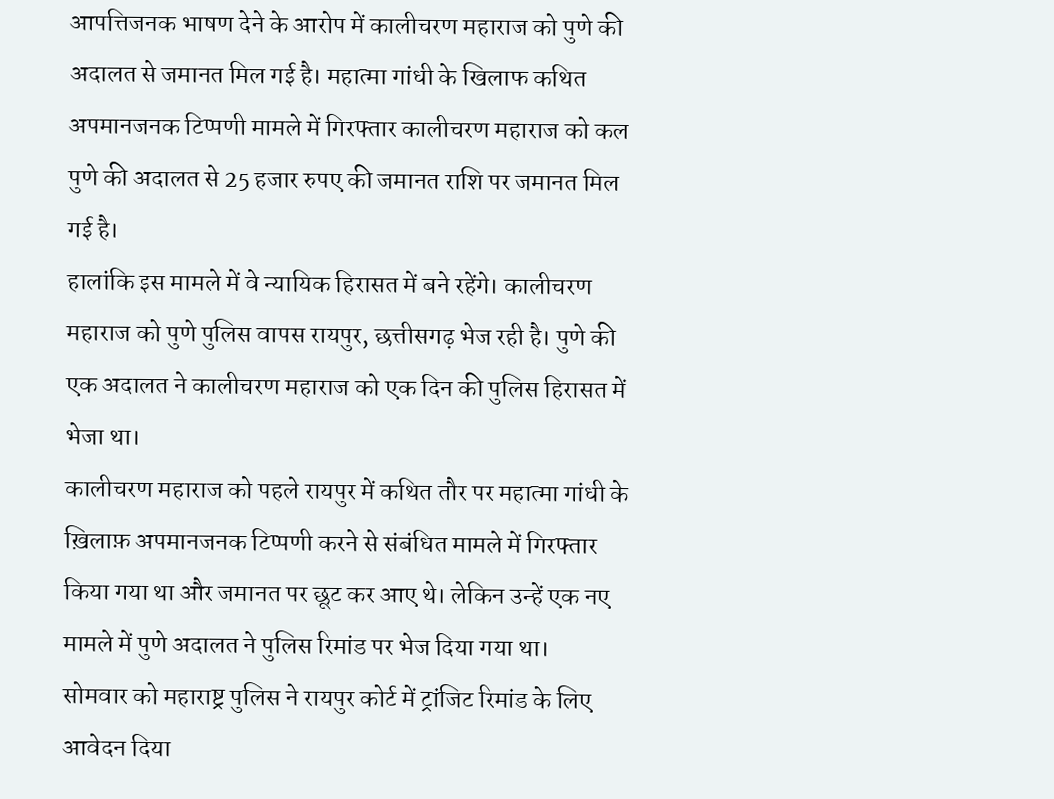आपत्तिजनक भाषण देने के आरोप में कालीचरण महाराज को पुणे की अदालत से जमानत मिल गई है। महात्मा गांधी के खिलाफ कथित अपमानजनक टिप्पणी मामले में गिरफ्तार कालीचरण महाराज को कल पुणे की अदालत से 25 हजार रुपए की जमानत राशि पर जमानत मिल गई है।
हालांकि इस मामले में वे न्यायिक हिरासत में बने रहेंगे। कालीचरण महाराज को पुणे पुलिस वापस रायपुर, छत्तीसगढ़ भेज रही है। पुणे की एक अदालत ने कालीचरण महाराज को एक दिन की पुलिस हिरासत में भेजा था।
कालीचरण महाराज को पहले रायपुर में कथित तौर पर महात्मा गांधी के ख़िलाफ़ अपमानजनक टिप्पणी करने से संबंधित मामले में गिरफ्तार किया गया था और जमानत पर छूट कर आए थे। लेकिन उन्हें एक नए मामले में पुणे अदालत ने पुलिस रिमांड पर भेज दिया गया था।
सोमवार को महाराष्ट्र पुलिस ने रायपुर कोर्ट में ट्रांजिट रिमांड के लिए आवेदन दिया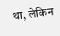था, लेकिन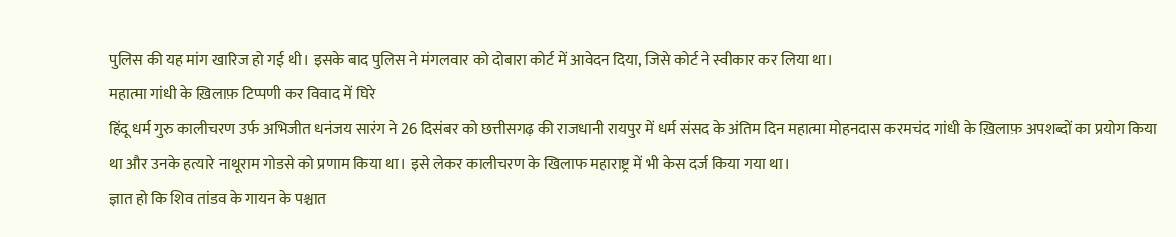पुलिस की यह मांग खारिज हो गई थी। इसके बाद पुलिस ने मंगलवार को दोबारा कोर्ट में आवेदन दिया, जिसे कोर्ट ने स्वीकार कर लिया था।
महात्मा गांधी के ख़िलाफ़ टिप्पणी कर विवाद में घिरे
हिंदू धर्म गुरु कालीचरण उर्फ अभिजीत धनंजय सारंग ने 26 दिसंबर को छत्तीसगढ़ की राजधानी रायपुर में धर्म संसद के अंतिम दिन महात्मा मोहनदास करमचंद गांधी के ख़िलाफ़ अपशब्दों का प्रयोग किया था और उनके हत्यारे नाथूराम गोडसे को प्रणाम किया था। इसे लेकर कालीचरण के खिलाफ महाराष्ट्र में भी केस दर्ज किया गया था।
ज्ञात हो कि शिव तांडव के गायन के पश्चात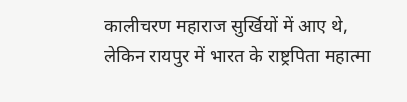कालीचरण महाराज सुर्खियों में आए थे, लेकिन रायपुर में भारत के राष्ट्रपिता महात्मा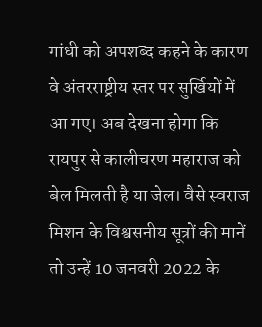गांधी को अपशब्द कहने के कारण वे अंतरराष्ट्रीय स्तर पर सुर्खियों में आ गए। अब देखना होगा कि रायपुर से कालीचरण महाराज को बेल मिलती है या जेल। वैसे स्वराज मिशन के विश्वसनीय सूत्रों की मानें तो उन्हें 10 जनवरी 2022 के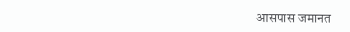आसपास जमानत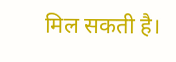मिल सकती है।